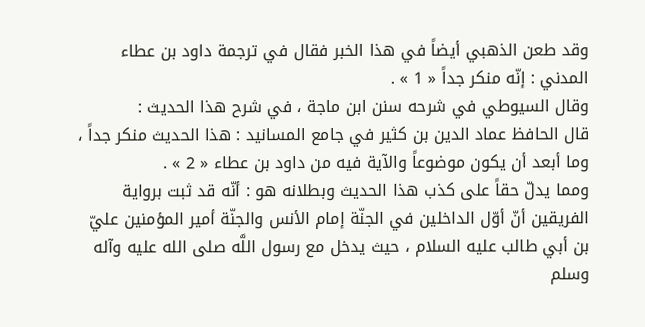وقد طعن الذهبي أيضاً في هذا الخبر فقال في ترجمة داود بن عطاء المدني : إنّه منكر جداً « 1 » .
وقال السيوطي في شرحه سنن ابن ماجة ، في شرح هذا الحديث :
قال الحافظ عماد الدين بن كثير في جامع المسانيد : هذا الحديث منكر جداً ، وما أبعد أن يكون موضوعاً والآية فيه من داود بن عطاء « 2 » .
ومما يدلّ حقاً على كذب هذا الحديث وبطلانه هو : أنّه قد ثبت برواية الفريقين أنّ أوّل الداخلين في الجنّة إمام الأنس والجنّة أمير المؤمنين عليّ بن أبي طالب عليه السلام ، حيث يدخل مع رسول اللَّه صلى الله عليه وآله وسلم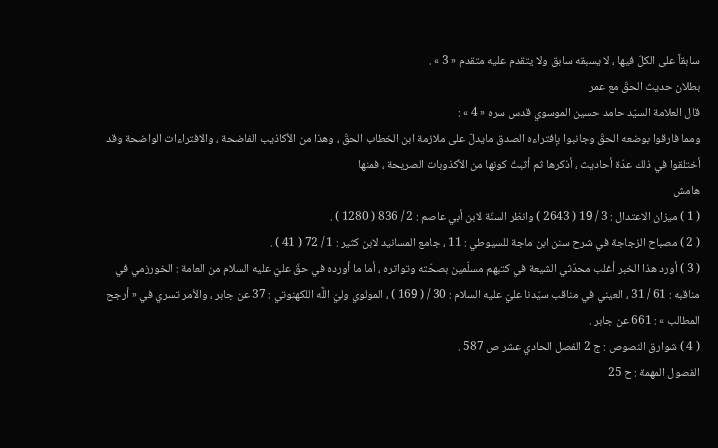سابقاً على الكلّ فيها ، لا يسبقه سابق ولا يتقدم عليه متقدم « 3 » .
بطلان حديث الحقّ مع عمر
قال العلامة السيّد حامد حسين الموسوي قدس سره « 4 » :
ومما فارقوا بوضعه الحقّ وجانبوا بإفتراءه الصدق مايدلّ على ملازمة ابن الخطاب الحقّ ، وهذا من الأكاذيب الفاضحة ، والافتراءات الواضحة وقد أختلقوا في ذلك عدّة أحاديث ، أذكرها ثم أثبتُ كونها من الأكذوبات الصريحة ، فمنها
هامش
( 1 ) ميزان الاعتدال : 3 / 19 ( 2643 ) وانظر السنّة لابن أبي عاصم : 2 / 836 ( 1280 ) .
( 2 ) مصباح الزجاجة في شرح سنن ابن ماجة للسيوطي : 11 ، جامع المسانيد لابن كثير : 1 / 72 ( 41 ) .
( 3 ) أورد هذا الخبر أغلب محدّثي الشيعة في كتبهم مسلّمين بصحّته وتواتره ، أما ما أورده في حقّ عليّ عليه السلام من العامة : الخورزمي في مناقبه : 61 / 31 ، العيني في مناقب سيّدنا عليّ عليه السلام : 30 / ( 169 ) ، المولوي وليّ اللَّه اللكهنوتي : 37 عن جابر ، والأمر تسري في « أرجح المطالب » : 661 عن جابر .
( 4 ) شوارق النصوص : ج 2 الفصل الحادي عشر ص 587 .
الفصول المهمة : ح 25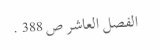الفصل العاشر ص 388 .